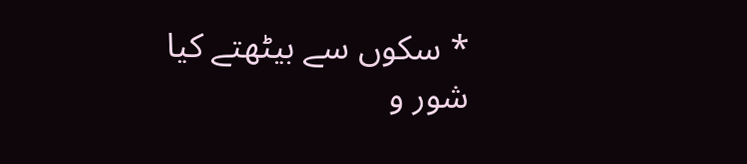* سکوں سے بیٹھتے کیا شور و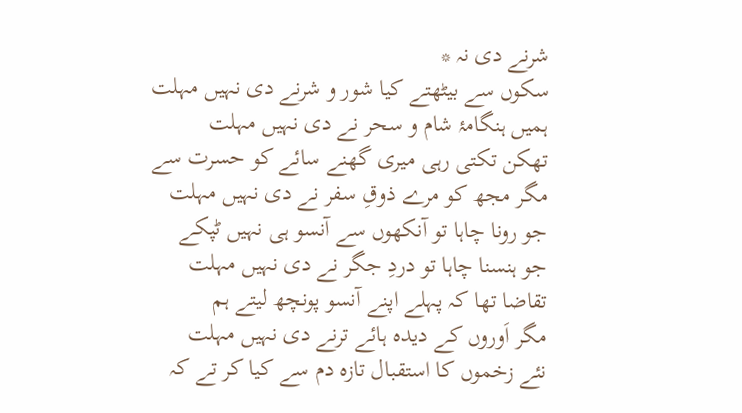شرنے دی نہ *
سکوں سے بیٹھتے کیا شور و شرنے دی نہیں مہلت
ہمیں ہنگامۂ شام و سحر نے دی نہیں مہلت
تھکن تکتی رہی میری گھنے سائے کو حسرت سے
مگر مجھ کو مرے ذوقِ سفر نے دی نہیں مہلت
جو رونا چاہا تو آنکھوں سے آنسو ہی نہیں ٹپکے
جو ہنسنا چاہا تو دردِ جگر نے دی نہیں مہلت
تقاضا تھا کہ پہلے اپنے آنسو پونچھ لیتے ہم
مگر اَوروں کے دیدہ ہائے ترنے دی نہیں مہلت
نئے زخموں کا استقبال تازہ دم سے کیا کر تے کہ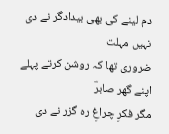دم لینے کی بھی بیدادگر نے دی نہیں مہلت
ضروری تھا کہ روشن کرتے پہلے اپنے گھر صابرؔ
مگر فکرِ چراغِ رہ گزر نے دی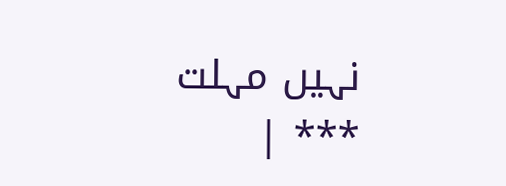نہیں مہلت
*** |